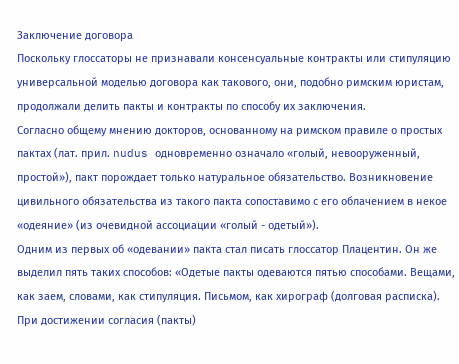Заключение договора
Поскольку глоссаторы не признавали консенсуальные контракты или стипуляцию универсальной моделью договора как такового, они, подобно римским юристам, продолжали делить пакты и контракты по способу их заключения.
Согласно общему мнению докторов, основанному на римском правиле о простых пактах (лат. прил. nudus одновременно означало «голый, невооруженный, простой»), пакт порождает только натуральное обязательство. Возникновение цивильного обязательства из такого пакта сопоставимо с его облачением в некое «одеяние» (из очевидной ассоциации «голый - одетый»).
Одним из первых об «одевании» пакта стал писать глоссатор Плацентин. Он же выделил пять таких способов: «Одетые пакты одеваются пятью способами. Вещами, как заем, словами, как стипуляция. Письмом, как хирограф (долговая расписка). При достижении согласия (пакты)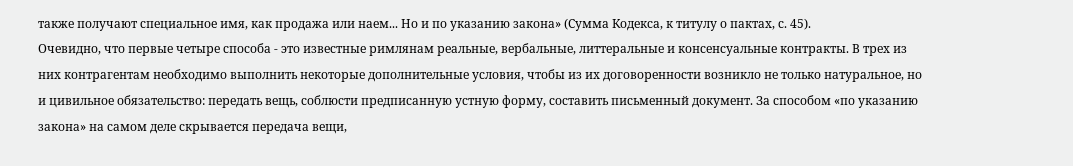также получают специальное имя, как продажа или наем... Но и по указанию закона» (Сумма Кодекса, к титулу о пактах, с. 45).
Очевидно, что первые четыре способа - это известные римлянам реальные, вербальные, литтеральные и консенсуальные контракты. В трех из них контрагентам необходимо выполнить некоторые дополнительные условия, чтобы из их договоренности возникло не только натуральное, но и цивильное обязательство: передать вещь, соблюсти предписанную устную форму, составить письменный документ. За способом «по указанию закона» на самом деле скрывается передача вещи,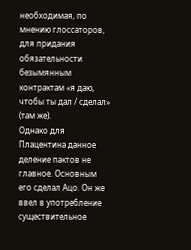необходимая, по мнению глоссаторов, для придания обязательности безымянным контрактам «я даю, чтобы ты дал / сделал» (там же).
Однако для Плацентина данное деление пактов не главное. Основным его сделал Ацо. Он же ввел в употребление существительное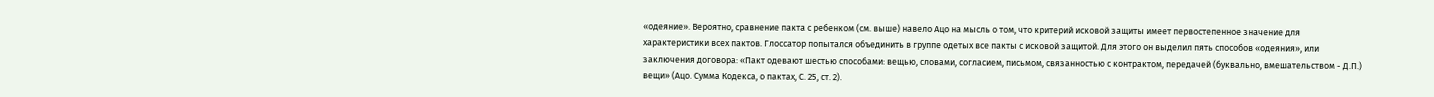«одеяние». Вероятно, сравнение пакта с ребенком (см. выше) навело Ацо на мысль о том, что критерий исковой защиты имеет первостепенное значение для характеристики всех пактов. Глоссатор попытался объединить в группе одетых все пакты с исковой защитой. Для этого он выделил пять способов «одеяния», или заключения договора: «Пакт одевают шестью способами: вещью, словами, согласием, письмом, связанностью с контрактом, передачей (буквально, вмешательством - Д.П.) вещи» (Ацо. Сумма Кодекса, о пактах, С. 25, ст. 2).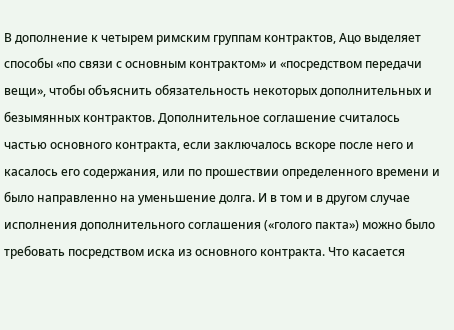В дополнение к четырем римским группам контрактов, Ацо выделяет способы «по связи с основным контрактом» и «посредством передачи вещи», чтобы объяснить обязательность некоторых дополнительных и безымянных контрактов. Дополнительное соглашение считалось частью основного контракта, если заключалось вскоре после него и касалось его содержания, или по прошествии определенного времени и было направленно на уменьшение долга. И в том и в другом случае исполнения дополнительного соглашения («голого пакта») можно было требовать посредством иска из основного контракта. Что касается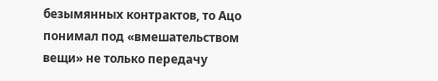безымянных контрактов, то Ацо понимал под «вмешательством вещи» не только передачу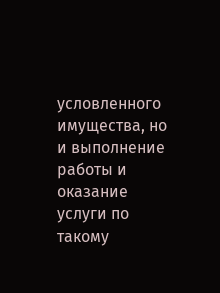условленного имущества, но и выполнение работы и оказание услуги по такому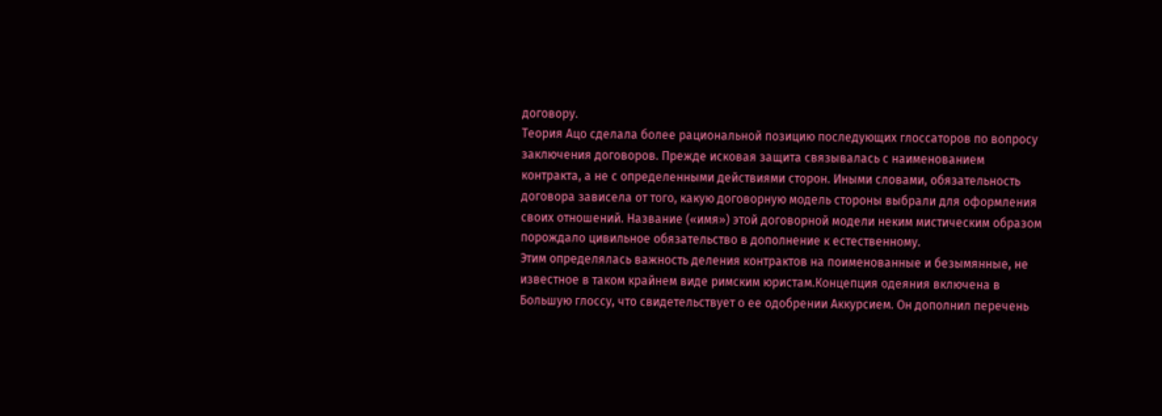договору.
Теория Ацо сделала более рациональной позицию последующих глоссаторов по вопросу заключения договоров. Прежде исковая защита связывалась с наименованием контракта, а не с определенными действиями сторон. Иными словами, обязательность договора зависела от того, какую договорную модель стороны выбрали для оформления своих отношений. Название («имя») этой договорной модели неким мистическим образом порождало цивильное обязательство в дополнение к естественному.
Этим определялась важность деления контрактов на поименованные и безымянные, не известное в таком крайнем виде римским юристам.Концепция одеяния включена в Большую глоссу, что свидетельствует о ее одобрении Аккурсием. Он дополнил перечень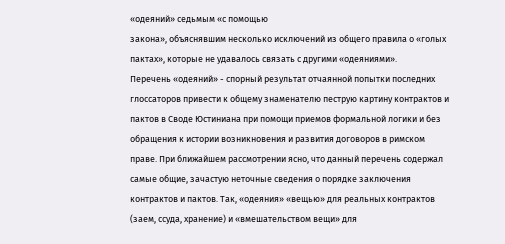«одеяний» седьмым «с помощью
закона», объяснявшим несколько исключений из общего правила о «голых пактах», которые не удавалось связать с другими «одеяниями».
Перечень «одеяний» - спорный результат отчаянной попытки последних глоссаторов привести к общему знаменателю пеструю картину контрактов и пактов в Своде Юстиниана при помощи приемов формальной логики и без обращения к истории возникновения и развития договоров в римском праве. При ближайшем рассмотрении ясно, что данный перечень содержал самые общие, зачастую неточные сведения о порядке заключения контрактов и пактов. Так, «одеяния» «вещью» для реальных контрактов (заем, ссуда, хранение) и «вмешательством вещи» для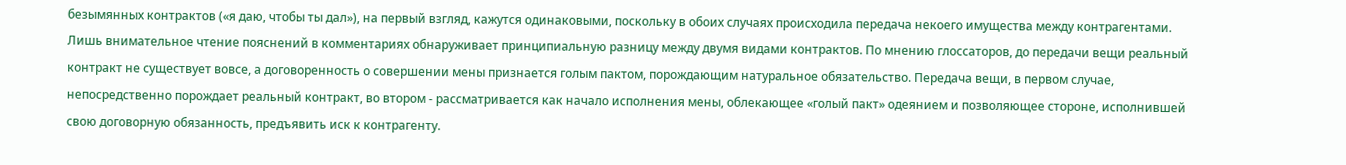безымянных контрактов («я даю, чтобы ты дал»), на первый взгляд, кажутся одинаковыми, поскольку в обоих случаях происходила передача некоего имущества между контрагентами. Лишь внимательное чтение пояснений в комментариях обнаруживает принципиальную разницу между двумя видами контрактов. По мнению глоссаторов, до передачи вещи реальный контракт не существует вовсе, а договоренность о совершении мены признается голым пактом, порождающим натуральное обязательство. Передача вещи, в первом случае, непосредственно порождает реальный контракт, во втором - рассматривается как начало исполнения мены, облекающее «голый пакт» одеянием и позволяющее стороне, исполнившей свою договорную обязанность, предъявить иск к контрагенту.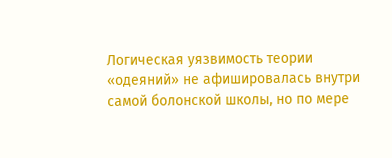Логическая уязвимость теории «одеяний» не афишировалась внутри самой болонской школы, но по мере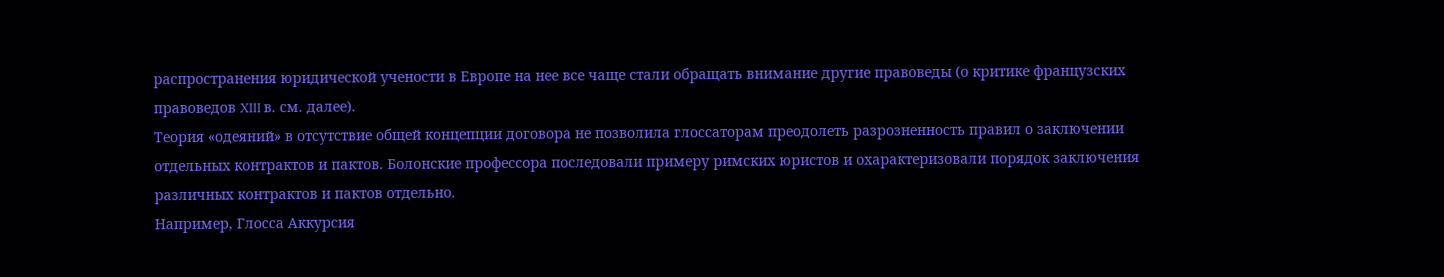распространения юридической учености в Европе на нее все чаще стали обращать внимание другие правоведы (о критике французских правоведов XIII в. см. далее).
Теория «одеяний» в отсутствие общей концепции договора не позволила глоссаторам преодолеть разрозненность правил о заключении отдельных контрактов и пактов. Болонские профессора последовали примеру римских юристов и охарактеризовали порядок заключения различных контрактов и пактов отдельно.
Например, Глосса Аккурсия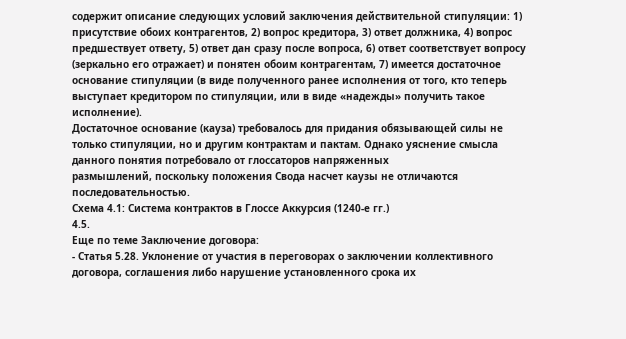содержит описание следующих условий заключения действительной стипуляции: 1) присутствие обоих контрагентов, 2) вопрос кредитора, 3) ответ должника, 4) вопрос предшествует ответу, 5) ответ дан сразу после вопроса, 6) ответ соответствует вопросу (зеркально его отражает) и понятен обоим контрагентам, 7) имеется достаточное основание стипуляции (в виде полученного ранее исполнения от того, кто теперь выступает кредитором по стипуляции, или в виде «надежды» получить такое исполнение).
Достаточное основание (кауза) требовалось для придания обязывающей силы не только стипуляции, но и другим контрактам и пактам. Однако уяснение смысла данного понятия потребовало от глоссаторов напряженных
размышлений, поскольку положения Свода насчет каузы не отличаются последовательностью.
Схема 4.1: Система контрактов в Глоссе Аккурсия (1240-е гг.)
4.5.
Еще по теме Заключение договора:
- Статья 5.28. Уклонение от участия в переговорах о заключении коллективного договора, соглашения либо нарушение установленного срока их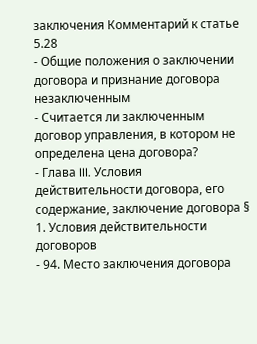заключения Комментарий к статье 5.28
- Общие положения о заключении договора и признание договора незаключенным
- Считается ли заключенным договор управления, в котором не определена цена договора?
- Глава III. Условия действительности договора, его содержание, заключение договора § 1. Условия действительности договоров
- 94. Место заключения договора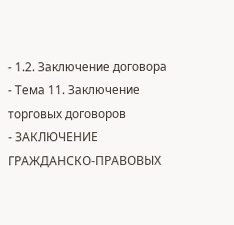- 1.2. Заключение договора
- Тема 11. Заключение торговых договоров
- ЗАКЛЮЧЕНИЕ ГРАЖДАНСКО-ПРАВОВЫХ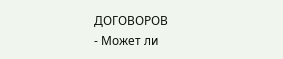ДОГОВОРОВ
- Может ли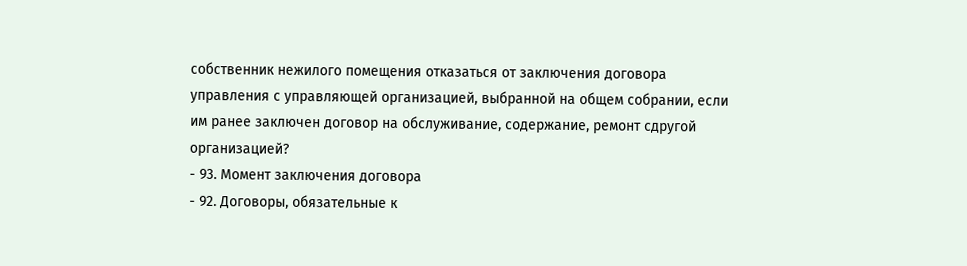собственник нежилого помещения отказаться от заключения договора управления с управляющей организацией, выбранной на общем собрании, если им ранее заключен договор на обслуживание, содержание, ремонт сдругой организацией?
- 93. Момент заключения договора
- 92. Договоры, обязательные к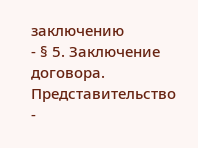заключению
- § 5. Заключение договора. Представительство
-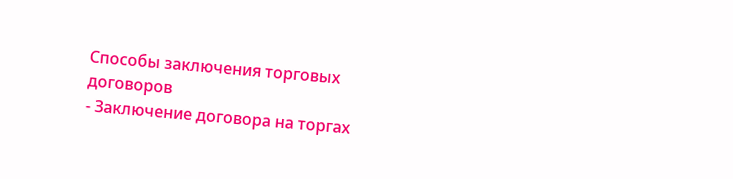Способы заключения торговых договоров
- Заключение договора на торгах